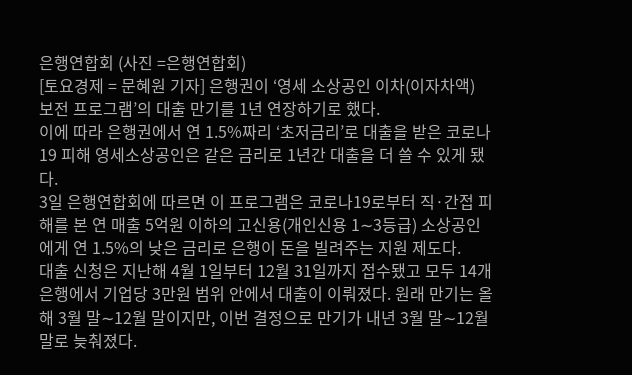은행연합회 (사진 =은행연합회)
[토요경제 = 문혜원 기자] 은행권이 ‘영세 소상공인 이차(이자차액) 보전 프로그램’의 대출 만기를 1년 연장하기로 했다.
이에 따라 은행권에서 연 1.5%짜리 ‘초저금리’로 대출을 받은 코로나19 피해 영세소상공인은 같은 금리로 1년간 대출을 더 쓸 수 있게 됐다.
3일 은행연합회에 따르면 이 프로그램은 코로나19로부터 직·간접 피해를 본 연 매출 5억원 이하의 고신용(개인신용 1∼3등급) 소상공인에게 연 1.5%의 낮은 금리로 은행이 돈을 빌려주는 지원 제도다.
대출 신청은 지난해 4월 1일부터 12월 31일까지 접수됐고 모두 14개 은행에서 기업당 3만원 범위 안에서 대출이 이뤄졌다. 원래 만기는 올해 3월 말∼12월 말이지만, 이번 결정으로 만기가 내년 3월 말∼12월 말로 늦춰졌다.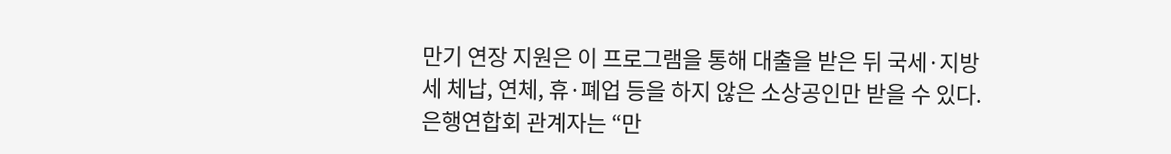만기 연장 지원은 이 프로그램을 통해 대출을 받은 뒤 국세·지방세 체납, 연체, 휴·폐업 등을 하지 않은 소상공인만 받을 수 있다.
은행연합회 관계자는 “만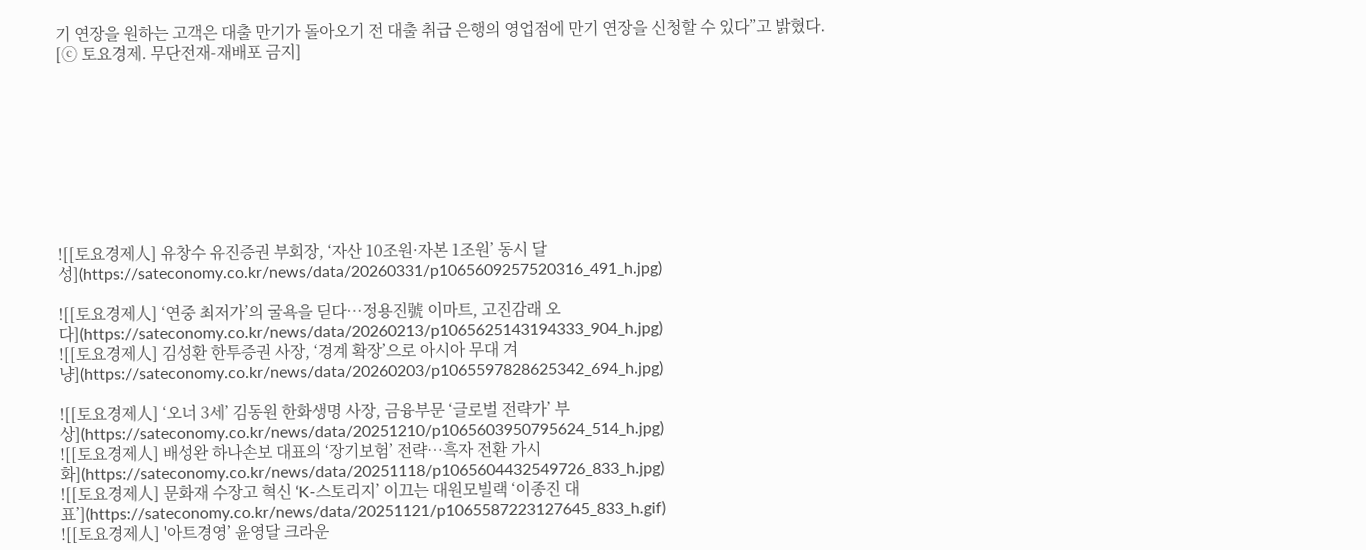기 연장을 원하는 고객은 대출 만기가 돌아오기 전 대출 취급 은행의 영업점에 만기 연장을 신청할 수 있다”고 밝혔다.
[ⓒ 토요경제. 무단전재-재배포 금지]









![[토요경제人] 유창수 유진증권 부회장, ‘자산 10조원·자본 1조원’ 동시 달성](https://sateconomy.co.kr/news/data/20260331/p1065609257520316_491_h.jpg)

![[토요경제人] ‘연중 최저가’의 굴욕을 딛다…정용진號 이마트, 고진감래 오다](https://sateconomy.co.kr/news/data/20260213/p1065625143194333_904_h.jpg)
![[토요경제人] 김성환 한투증권 사장, ‘경계 확장’으로 아시아 무대 겨냥](https://sateconomy.co.kr/news/data/20260203/p1065597828625342_694_h.jpg)

![[토요경제人] ‘오너 3세’ 김동원 한화생명 사장, 금융부문 ‘글로벌 전략가’ 부상](https://sateconomy.co.kr/news/data/20251210/p1065603950795624_514_h.jpg)
![[토요경제人] 배성완 하나손보 대표의 ‘장기보험’ 전략…흑자 전환 가시화](https://sateconomy.co.kr/news/data/20251118/p1065604432549726_833_h.jpg)
![[토요경제人] 문화재 수장고 혁신 ‘K-스토리지’ 이끄는 대원모빌랙 ‘이종진 대표’](https://sateconomy.co.kr/news/data/20251121/p1065587223127645_833_h.gif)
![[토요경제人] '아트경영’ 윤영달 크라운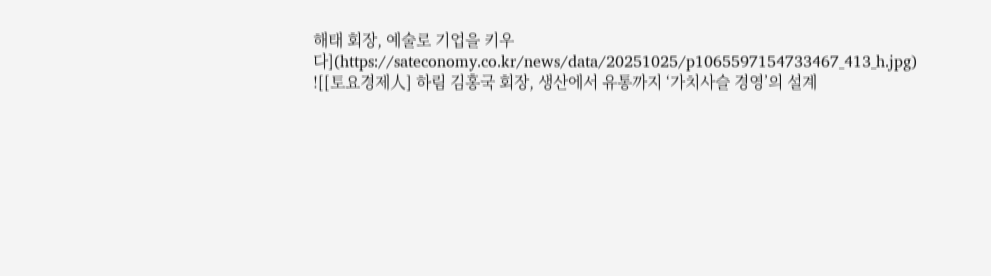해태 회장, 예술로 기업을 키우다](https://sateconomy.co.kr/news/data/20251025/p1065597154733467_413_h.jpg)
![[토요경제人] 하림 김홍국 회장, 생산에서 유통까지 ‘가치사슬 경영’의 설계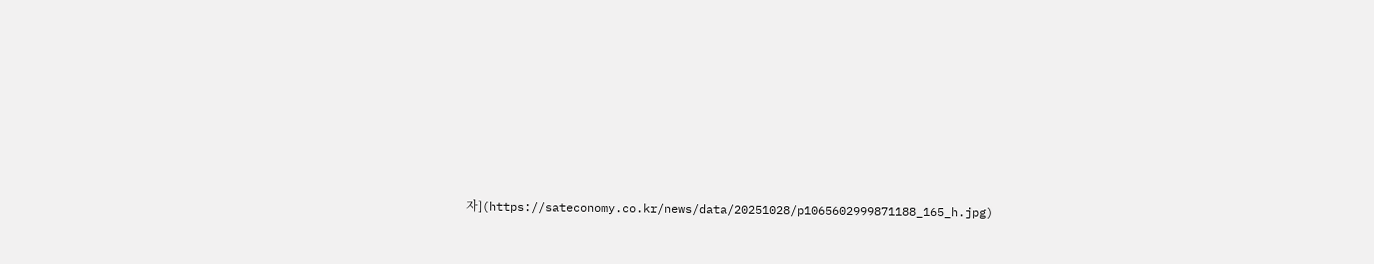자](https://sateconomy.co.kr/news/data/20251028/p1065602999871188_165_h.jpg)